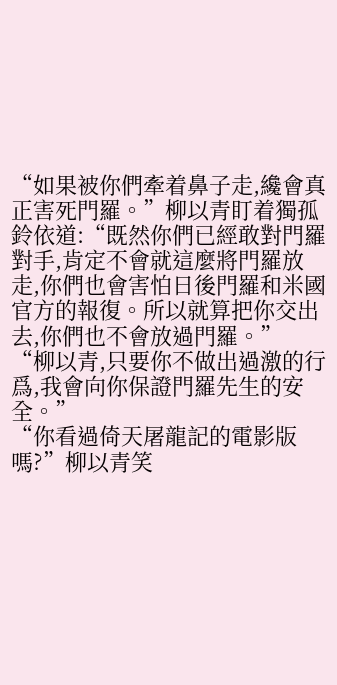“如果被你們牽着鼻子走,纔會真正害死門羅。”柳以青盯着獨孤鈴依道:“既然你們已經敢對門羅對手,肯定不會就這麼將門羅放走,你們也會害怕日後門羅和米國官方的報復。所以就算把你交出去,你們也不會放過門羅。”
“柳以青,只要你不做出過激的行爲,我會向你保證門羅先生的安全。”
“你看過倚天屠龍記的電影版嗎?”柳以青笑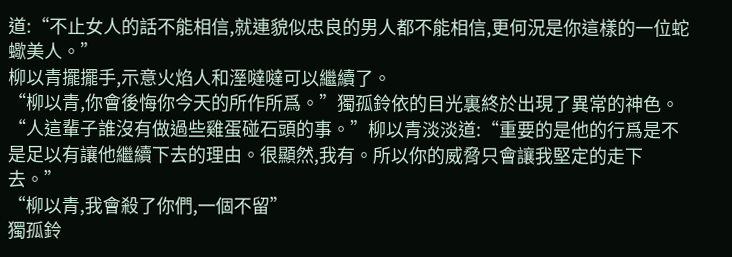道:“不止女人的話不能相信,就連貌似忠良的男人都不能相信,更何況是你這樣的一位蛇蠍美人。”
柳以青擺擺手,示意火焰人和溼噠噠可以繼續了。
“柳以青,你會後悔你今天的所作所爲。”獨孤鈴依的目光裏終於出現了異常的神色。
“人這輩子誰沒有做過些雞蛋碰石頭的事。”柳以青淡淡道:“重要的是他的行爲是不是足以有讓他繼續下去的理由。很顯然,我有。所以你的威脅只會讓我堅定的走下去。”
“柳以青,我會殺了你們,一個不留”
獨孤鈴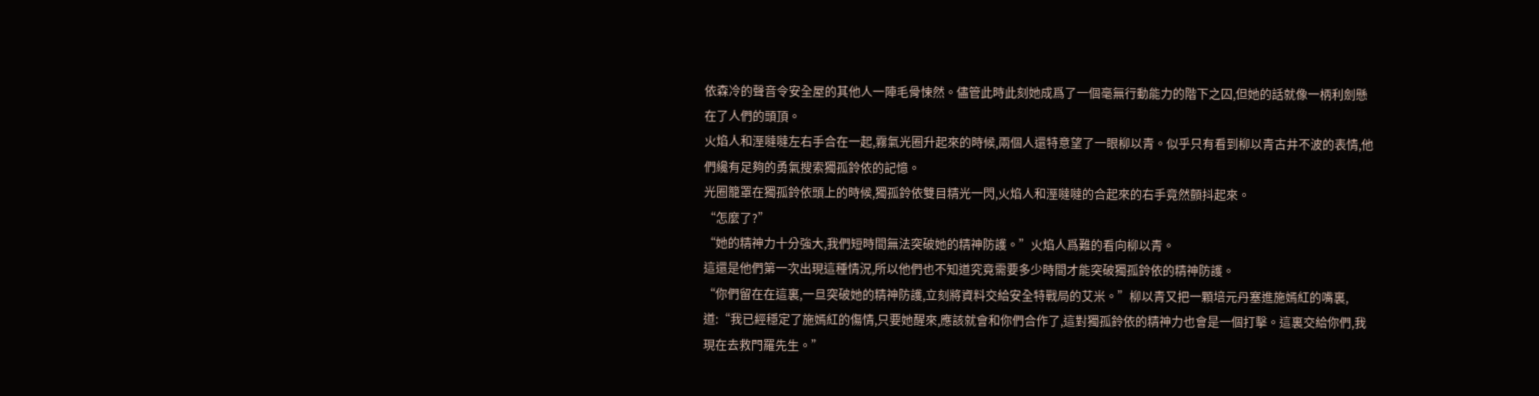依森冷的聲音令安全屋的其他人一陣毛骨悚然。儘管此時此刻她成爲了一個毫無行動能力的階下之囚,但她的話就像一柄利劍懸在了人們的頭頂。
火焰人和溼噠噠左右手合在一起,霧氣光圈升起來的時候,兩個人還特意望了一眼柳以青。似乎只有看到柳以青古井不波的表情,他們纔有足夠的勇氣搜索獨孤鈴依的記憶。
光圈籠罩在獨孤鈴依頭上的時候,獨孤鈴依雙目精光一閃,火焰人和溼噠噠的合起來的右手竟然顫抖起來。
“怎麼了?”
“她的精神力十分強大,我們短時間無法突破她的精神防護。”火焰人爲難的看向柳以青。
這還是他們第一次出現這種情況,所以他們也不知道究竟需要多少時間才能突破獨孤鈴依的精神防護。
“你們留在在這裏,一旦突破她的精神防護,立刻將資料交給安全特戰局的艾米。”柳以青又把一顆培元丹塞進施嫣紅的嘴裏,道:“我已經穩定了施嫣紅的傷情,只要她醒來,應該就會和你們合作了,這對獨孤鈴依的精神力也會是一個打擊。這裏交給你們,我現在去救門羅先生。”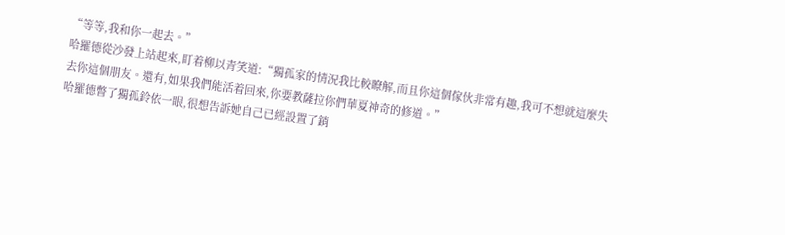“等等,我和你一起去。”
哈羅德從沙發上站起來,盯着柳以青笑道:“獨孤家的情況我比較瞭解,而且你這個傢伙非常有趣,我可不想就這麼失去你這個朋友。還有,如果我們能活着回來,你要教薩拉你們華夏神奇的修道。”
哈羅德瞥了獨孤鈴依一眼,很想告訴她自己已經設置了銷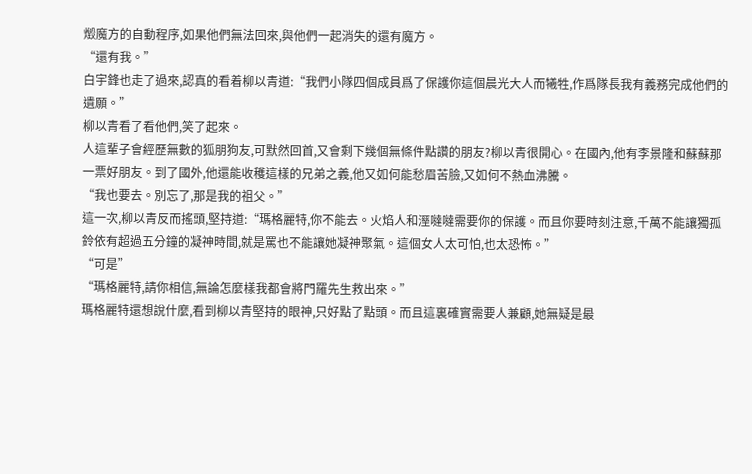燬魔方的自動程序,如果他們無法回來,與他們一起消失的還有魔方。
“還有我。”
白宇鋒也走了過來,認真的看着柳以青道:“我們小隊四個成員爲了保護你這個晨光大人而犧牲,作爲隊長我有義務完成他們的遺願。”
柳以青看了看他們,笑了起來。
人這輩子會經歷無數的狐朋狗友,可默然回首,又會剩下幾個無條件點讚的朋友?柳以青很開心。在國內,他有李景隆和蘇蘇那一票好朋友。到了國外,他還能收穫這樣的兄弟之義,他又如何能愁眉苦臉,又如何不熱血沸騰。
“我也要去。別忘了,那是我的祖父。”
這一次,柳以青反而搖頭,堅持道:“瑪格麗特,你不能去。火焰人和溼噠噠需要你的保護。而且你要時刻注意,千萬不能讓獨孤鈴依有超過五分鐘的凝神時間,就是罵也不能讓她凝神聚氣。這個女人太可怕,也太恐怖。”
“可是”
“瑪格麗特,請你相信,無論怎麼樣我都會將門羅先生救出來。”
瑪格麗特還想說什麼,看到柳以青堅持的眼神,只好點了點頭。而且這裏確實需要人兼顧,她無疑是最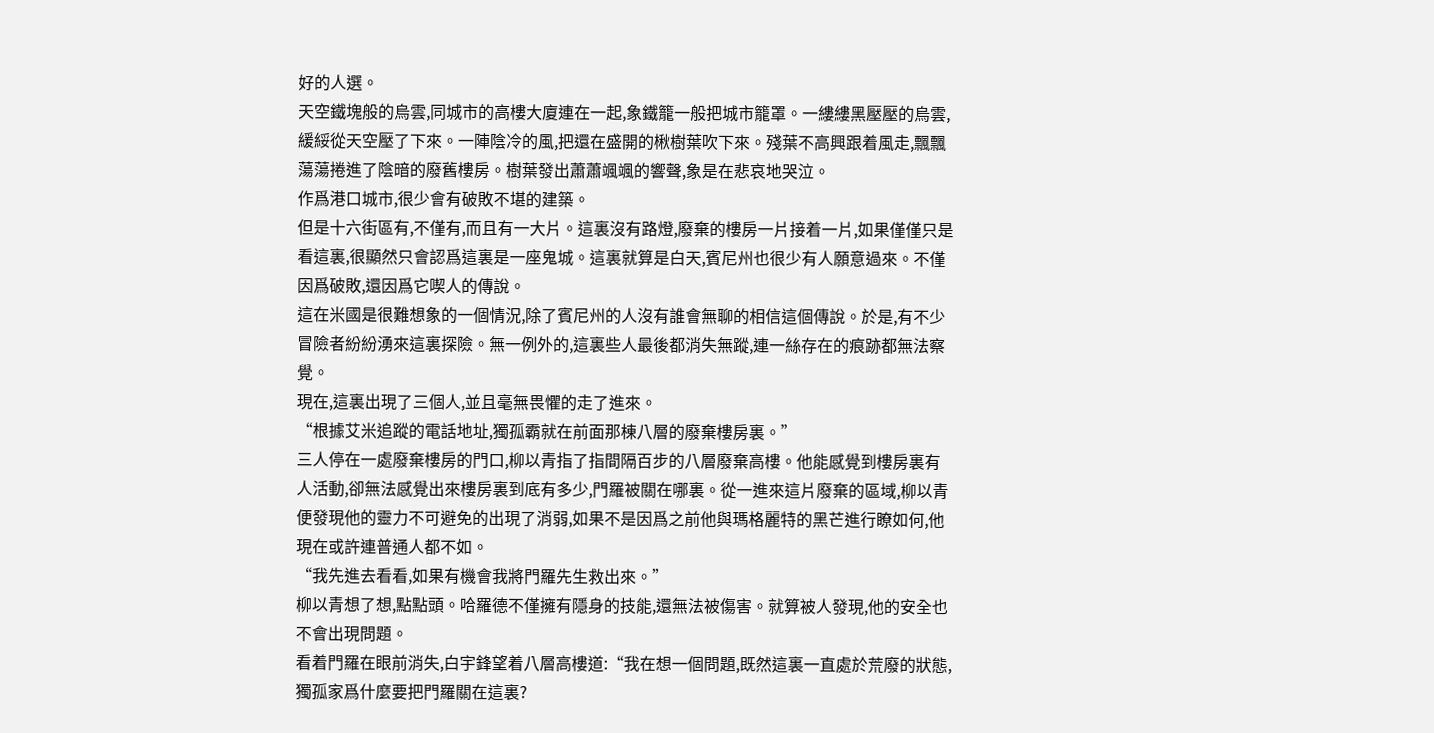好的人選。
天空鐵塊般的烏雲,同城市的高樓大廈連在一起,象鐵籠一般把城市籠罩。一縷縷黑壓壓的烏雲,緩綏從天空壓了下來。一陣陰冷的風,把還在盛開的楸樹葉吹下來。殘葉不高興跟着風走,飄飄蕩蕩捲進了陰暗的廢舊樓房。樹葉發出蕭蕭颯颯的響聲,象是在悲哀地哭泣。
作爲港口城市,很少會有破敗不堪的建築。
但是十六街區有,不僅有,而且有一大片。這裏沒有路燈,廢棄的樓房一片接着一片,如果僅僅只是看這裏,很顯然只會認爲這裏是一座鬼城。這裏就算是白天,賓尼州也很少有人願意過來。不僅因爲破敗,還因爲它喫人的傳說。
這在米國是很難想象的一個情況,除了賓尼州的人沒有誰會無聊的相信這個傳說。於是,有不少冒險者紛紛湧來這裏探險。無一例外的,這裏些人最後都消失無蹤,連一絲存在的痕跡都無法察覺。
現在,這裏出現了三個人,並且毫無畏懼的走了進來。
“根據艾米追蹤的電話地址,獨孤霸就在前面那棟八層的廢棄樓房裏。”
三人停在一處廢棄樓房的門口,柳以青指了指間隔百步的八層廢棄高樓。他能感覺到樓房裏有人活動,卻無法感覺出來樓房裏到底有多少,門羅被關在哪裏。從一進來這片廢棄的區域,柳以青便發現他的靈力不可避免的出現了消弱,如果不是因爲之前他與瑪格麗特的黑芒進行瞭如何,他現在或許連普通人都不如。
“我先進去看看,如果有機會我將門羅先生救出來。”
柳以青想了想,點點頭。哈羅德不僅擁有隱身的技能,還無法被傷害。就算被人發現,他的安全也不會出現問題。
看着門羅在眼前消失,白宇鋒望着八層高樓道:“我在想一個問題,既然這裏一直處於荒廢的狀態,獨孤家爲什麼要把門羅關在這裏?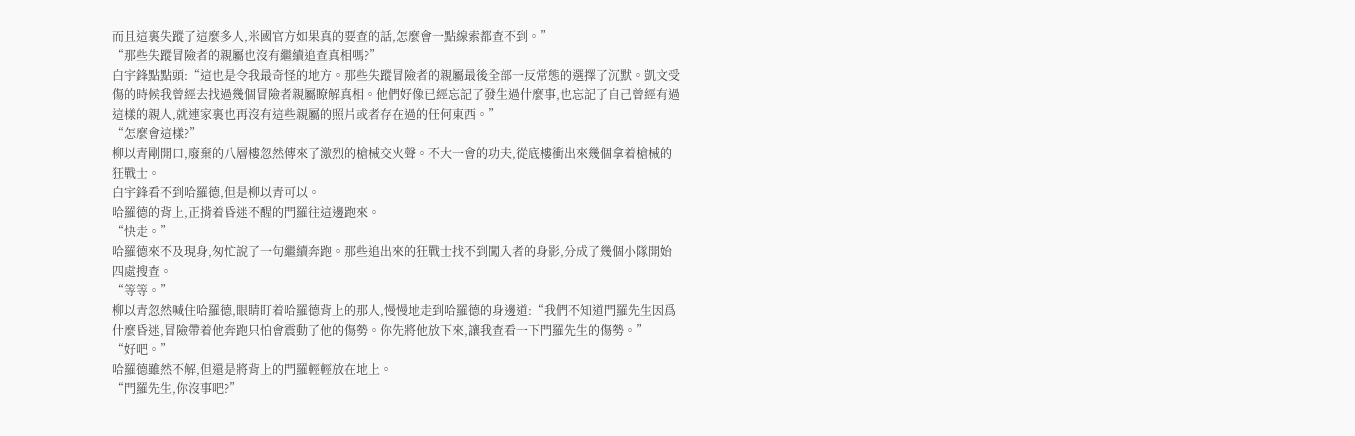而且這裏失蹤了這麼多人,米國官方如果真的要查的話,怎麼會一點線索都查不到。”
“那些失蹤冒險者的親屬也沒有繼續追查真相嗎?”
白宇鋒點點頭:“這也是令我最奇怪的地方。那些失蹤冒險者的親屬最後全部一反常態的選擇了沉默。凱文受傷的時候我曾經去找過幾個冒險者親屬瞭解真相。他們好像已經忘記了發生過什麼事,也忘記了自己曾經有過這樣的親人,就連家裏也再沒有這些親屬的照片或者存在過的任何東西。”
“怎麼會這樣?”
柳以青剛開口,廢棄的八層樓忽然傳來了激烈的槍械交火聲。不大一會的功夫,從底樓衝出來幾個拿着槍械的狂戰士。
白宇鋒看不到哈羅德,但是柳以青可以。
哈羅德的背上,正揹着昏迷不醒的門羅往這邊跑來。
“快走。”
哈羅德來不及現身,匆忙說了一句繼續奔跑。那些追出來的狂戰士找不到闖入者的身影,分成了幾個小隊開始四處搜查。
“等等。”
柳以青忽然喊住哈羅德,眼睛盯着哈羅德背上的那人,慢慢地走到哈羅德的身邊道:“我們不知道門羅先生因爲什麼昏迷,冒險帶着他奔跑只怕會震動了他的傷勢。你先將他放下來,讓我查看一下門羅先生的傷勢。”
“好吧。”
哈羅德雖然不解,但還是將背上的門羅輕輕放在地上。
“門羅先生,你沒事吧?”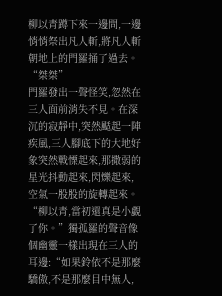柳以青蹲下來一邊問,一邊悄悄祭出凡人斬,將凡人斬朝地上的門羅捅了過去。
“桀桀”
門羅發出一聲怪笑,忽然在三人面前消失不見。在深沉的寂靜中,突然颳起一陣疾風,三人腳底下的大地好象突然戰慄起來,那撒弱的星光抖動起來,閃爍起來,空氣一股股的旋轉起來。
“柳以青,當初還真是小覷了你。”獨孤羅的聲音像個幽靈一樣出現在三人的耳邊:“如果鈴依不是那麼驕傲,不是那麼目中無人,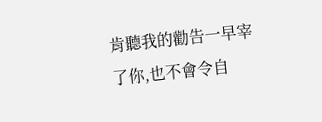肯聽我的勸告一早宰了你,也不會令自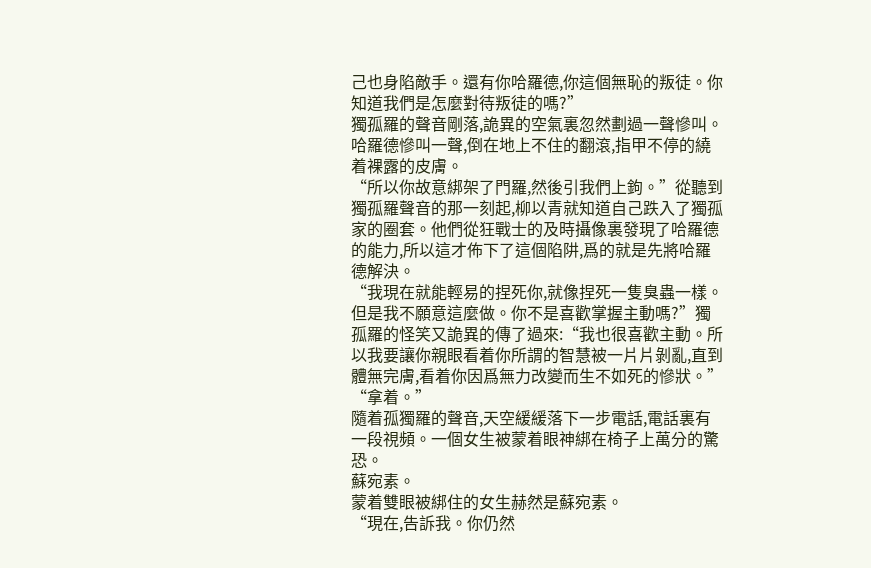己也身陷敵手。還有你哈羅德,你這個無恥的叛徒。你知道我們是怎麼對待叛徒的嗎?”
獨孤羅的聲音剛落,詭異的空氣裏忽然劃過一聲慘叫。
哈羅德慘叫一聲,倒在地上不住的翻滾,指甲不停的繞着裸露的皮膚。
“所以你故意綁架了門羅,然後引我們上鉤。”從聽到獨孤羅聲音的那一刻起,柳以青就知道自己跌入了獨孤家的圈套。他們從狂戰士的及時攝像裏發現了哈羅德的能力,所以這才佈下了這個陷阱,爲的就是先將哈羅德解決。
“我現在就能輕易的捏死你,就像捏死一隻臭蟲一樣。但是我不願意這麼做。你不是喜歡掌握主動嗎?”獨孤羅的怪笑又詭異的傳了過來:“我也很喜歡主動。所以我要讓你親眼看着你所謂的智慧被一片片剝亂,直到體無完膚,看着你因爲無力改變而生不如死的慘狀。”
“拿着。”
隨着孤獨羅的聲音,天空緩緩落下一步電話,電話裏有一段視頻。一個女生被蒙着眼神綁在椅子上萬分的驚恐。
蘇宛素。
蒙着雙眼被綁住的女生赫然是蘇宛素。
“現在,告訴我。你仍然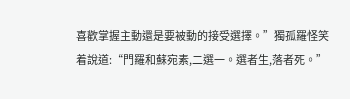喜歡掌握主動還是要被動的接受選擇。”獨孤羅怪笑着說道:“門羅和蘇宛素,二選一。選者生,落者死。”